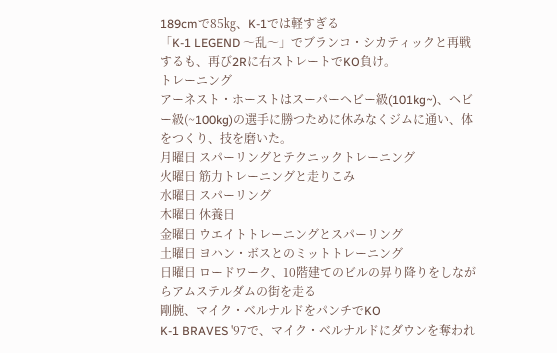189cmで85㎏、K-1では軽すぎる
「K-1 LEGEND 〜乱〜」でブランコ・シカティックと再戦するも、再び2Rに右ストレートでKO負け。
トレーニング
アーネスト・ホーストはスーパーヘビー級(101kg~)、ヘビー級(~100kg)の選手に勝つために休みなくジムに通い、体をつくり、技を磨いた。
月曜日 スパーリングとテクニックトレーニング
火曜日 筋力トレーニングと走りこみ
水曜日 スパーリング
木曜日 休養日
金曜日 ウエイトトレーニングとスパーリング
土曜日 ヨハン・ボスとのミットトレーニング
日曜日 ロードワーク、10階建てのビルの昇り降りをしながらアムステルダムの街を走る
剛腕、マイク・ベルナルドをパンチでKO
K-1 BRAVES '97で、マイク・ベルナルドにダウンを奪われ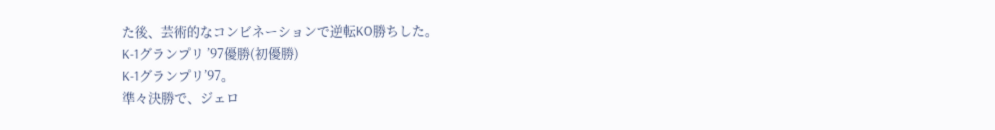た後、芸術的なコンビネーションで逆転KO勝ちした。
K-1グランプリ ’97優勝(初優勝)
K-1グランプリ’97。
準々決勝で、ジェロ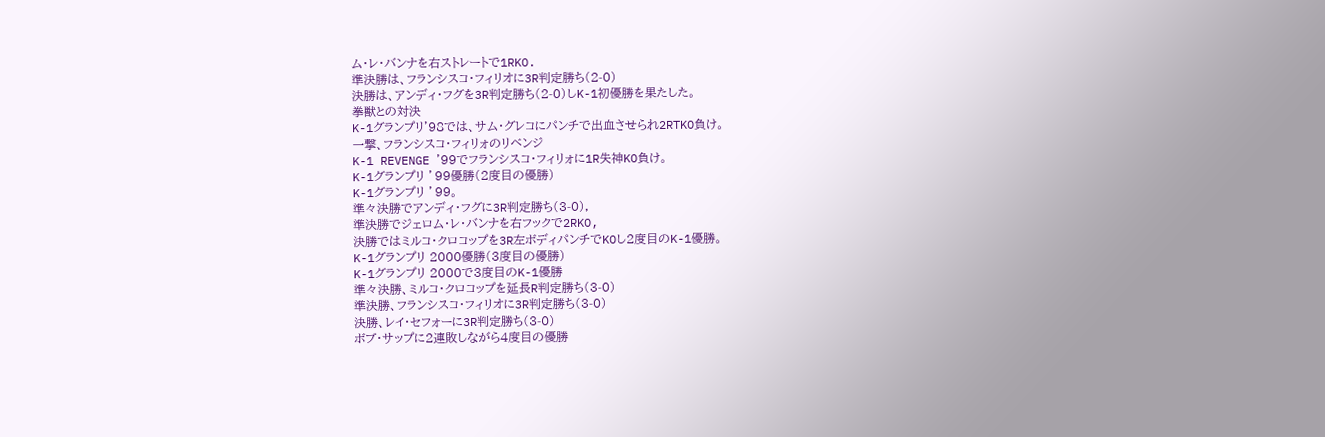ム・レ・バンナを右ストレートで1RKO.
準決勝は、フランシスコ・フィリオに3R判定勝ち(2-0)
決勝は、アンディ・フグを3R判定勝ち(2-0)しK-1初優勝を果たした。
拳獣との対決
K-1グランプリ'98では、サム・グレコにパンチで出血させられ2RTKO負け。
一撃、フランシスコ・フィリォのリベンジ
K-1 REVENGE '99でフランシスコ・フィリォに1R失神KO負け。
K-1グランプリ ’99優勝(2度目の優勝)
K-1グランプリ ’99。
準々決勝でアンディ・フグに3R判定勝ち(3-0),
準決勝でジェロム・レ・バンナを右フックで2RKO,
決勝ではミルコ・クロコップを3R左ボディパンチでKOし2度目のK-1優勝。
K-1グランプリ 2000優勝(3度目の優勝)
K-1グランプリ 2000で3度目のK-1優勝
準々決勝、ミルコ・クロコップを延長R判定勝ち(3-0)
準決勝、フランシスコ・フィリオに3R判定勝ち(3-0)
決勝、レイ・セフォーに3R判定勝ち(3-0)
ボブ・サップに2連敗しながら4度目の優勝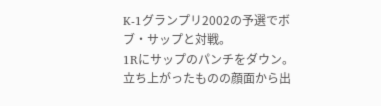K-1グランプリ2002の予選でボブ・サップと対戦。
1Rにサップのパンチをダウン。
立ち上がったものの顔面から出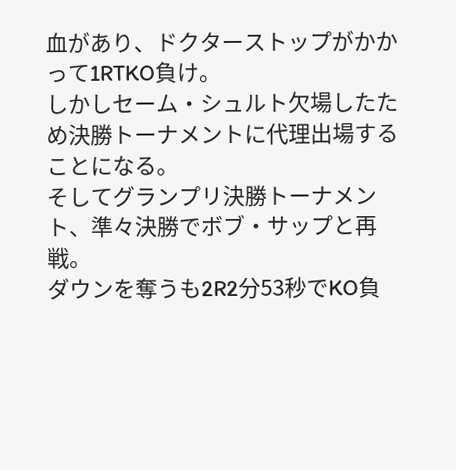血があり、ドクターストップがかかって1RTKO負け。
しかしセーム・シュルト欠場したため決勝トーナメントに代理出場することになる。
そしてグランプリ決勝トーナメント、準々決勝でボブ・サップと再戦。
ダウンを奪うも2R2分53秒でKO負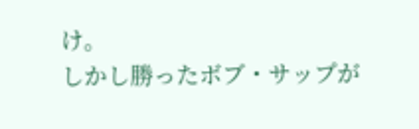け。
しかし勝ったボブ・サップが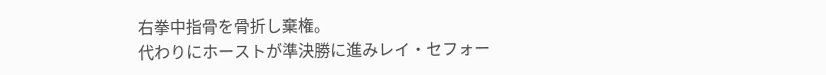右拳中指骨を骨折し棄権。
代わりにホーストが準決勝に進みレイ・セフォー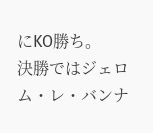にKO勝ち。
決勝ではジェロム・レ・バンナ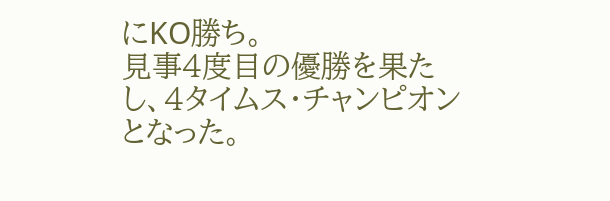にKO勝ち。
見事4度目の優勝を果たし、4タイムス・チャンピオンとなった。